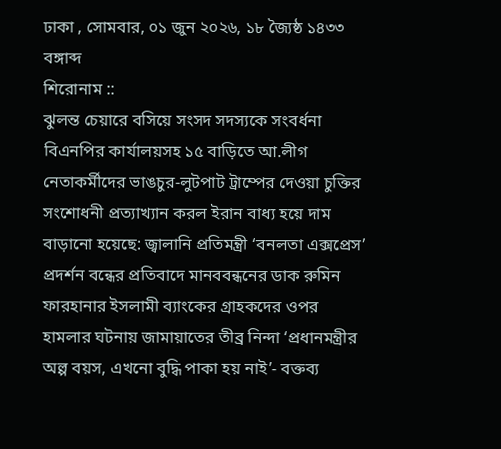ঢাকা , সোমবার, ০১ জুন ২০২৬, ১৮ জ্যৈষ্ঠ ১৪৩৩ বঙ্গাব্দ
শিরোনাম ::
ঝুলন্ত চেয়ারে বসিয়ে সংসদ সদস্যকে সংবর্ধনা বিএনপির কার্যালয়সহ ১৫ বাড়িতে আ.লীগ নেতাকর্মীদের ভাঙচুর-লুটপাট ট্রাম্পের দেওয়া চুক্তির সংশোধনী প্রত্যাখ্যান করল ইরান বাধ্য হয়ে দাম বাড়ানো হয়েছে: জ্বালানি প্রতিমন্ত্রী ‘বনলতা এক্সপ্রেস’ প্রদর্শন বন্ধের প্রতিবাদে মানববন্ধনের ডাক রুমিন ফারহানার ইসলামী ব্যাংকের গ্রাহকদের ওপর হামলার ঘটনায় জামায়াতের তীব্র নিন্দা ‘প্রধানমন্ত্রীর অল্প বয়স, এখনো বুদ্ধি পাকা হয় নাই’- বক্তব্য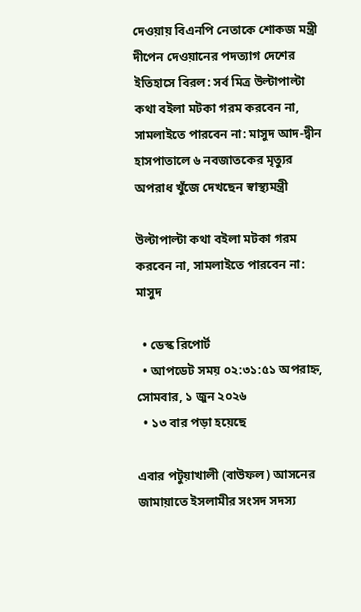দেওয়ায় বিএনপি নেতাকে শোকজ মন্ত্রী দীপেন দেওয়ানের পদত্যাগ দেশের ইতিহাসে বিরল: সর্ব মিত্র উল্টাপাল্টা কথা বইলা মটকা গরম করবেন না, সামলাইতে পারবেন না: মাসুদ আদ-দ্বীন হাসপাতালে ৬ নবজাতকের মৃত্যুর অপরাধ খুঁজে দেখছেন স্বাস্থ্যমন্ত্রী

উল্টাপাল্টা কথা বইলা মটকা গরম করবেন না, সামলাইতে পারবেন না: মাসুদ

  • ডেস্ক রিপোর্ট
  • আপডেট সময় ০২:৩১:৫১ অপরাহ্ন, সোমবার, ১ জুন ২০২৬
  • ১৩ বার পড়া হয়েছে

এবার পটুয়াখালী (বাউফল) আসনের জামায়াতে ইসলামীর সংসদ সদস্য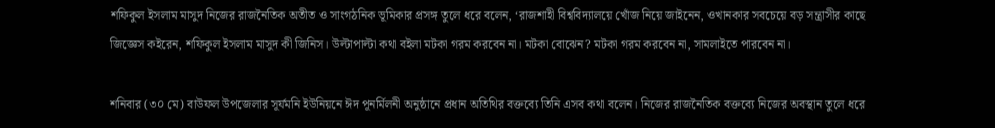শফিকুল ইসলাম মাসুদ নিজের রাজনৈতিক অতীত ও সাংগঠনিক ভূমিকার প্রসঙ্গ তুলে ধরে বলেন, ‘রাজশাহী বিশ্ববিদ্যালয়ে খোঁজ নিয়ে জাইনেন, ওখানকার সবচেয়ে বড় সন্ত্রাসীর কাছে জিজ্ঞেস কইরেন, শফিকুল ইসলাম মাসুদ কী জিনিস। উল্টাপাল্টা কথা বইলা মটকা গরম করবেন না। মটকা বোঝেন? মটকা গরম করবেন না, সামলাইতে পারবেন না।

শনিবার (৩০ মে) বাউফল উপজেলার সূর্যমনি ইউনিয়নে ঈদ পূনর্মিলনী অনুষ্ঠানে প্রধান অতিথির বক্তব্যে তিনি এসব কথা বলেন। নিজের রাজনৈতিক বক্তব্যে নিজের অবস্থান তুলে ধরে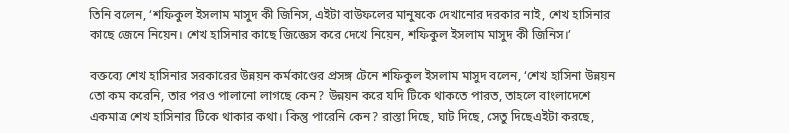তিনি বলেন, ‘শফিকুল ইসলাম মাসুদ কী জিনিস, এইটা বাউফলের মানুষকে দেখানোর দরকার নাই, শেখ হাসিনার কাছে জেনে নিয়েন। শেখ হাসিনার কাছে জিজ্ঞেস করে দেখে নিয়েন, শফিকুল ইসলাম মাসুদ কী জিনিস।’

বক্তব্যে শেখ হাসিনার সরকারের উন্নয়ন কর্মকাণ্ডের প্রসঙ্গ টেনে শফিকুল ইসলাম মাসুদ বলেন, ‘শেখ হাসিনা উন্নয়ন তো কম করেনি, তার পরও পালানো লাগছে কেন? উন্নয়ন করে যদি টিকে থাকতে পারত, তাহলে বাংলাদেশে একমাত্র শেখ হাসিনার টিকে থাকার কথা। কিন্তু পারেনি কেন? রাস্তা দিছে, ঘাট দিছে, সেতু দিছেএইটা করছে,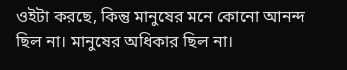ওইটা করছে, কিন্তু মানুষের মনে কোনো আনন্দ ছিল না। মানুষের অধিকার ছিল না।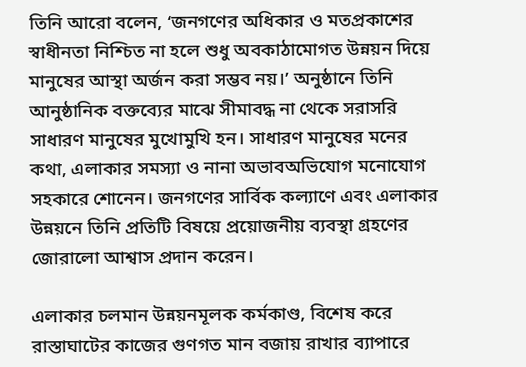তিনি আরো বলেন, ‘জনগণের অধিকার ও মতপ্রকাশের স্বাধীনতা নিশ্চিত না হলে শুধু অবকাঠামোগত উন্নয়ন দিয়ে মানুষের আস্থা অর্জন করা সম্ভব নয়।’ অনুষ্ঠানে তিনি আনুষ্ঠানিক বক্তব্যের মাঝে সীমাবদ্ধ না থেকে সরাসরি সাধারণ মানুষের মুখোমুখি হন। সাধারণ মানুষের মনের কথা, এলাকার সমস্যা ও নানা অভাবঅভিযোগ মনোযোগ সহকারে শোনেন। জনগণের সার্বিক কল্যাণে এবং এলাকার উন্নয়নে তিনি প্রতিটি বিষয়ে প্রয়োজনীয় ব্যবস্থা গ্রহণের জোরালো আশ্বাস প্রদান করেন।

এলাকার চলমান উন্নয়নমূলক কর্মকাণ্ড, বিশেষ করে রাস্তাঘাটের কাজের গুণগত মান বজায় রাখার ব্যাপারে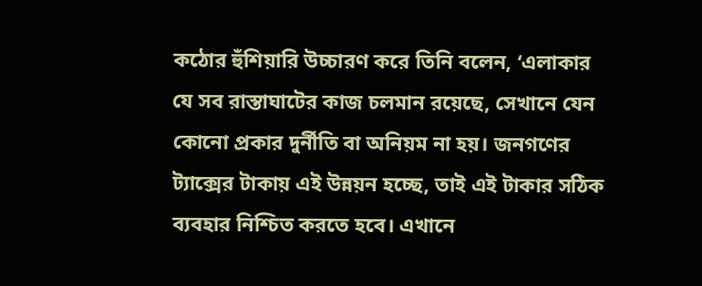কঠোর হুঁশিয়ারি উচ্চারণ করে তিনি বলেন, ‘এলাকার যে সব রাস্তাঘাটের কাজ চলমান রয়েছে, সেখানে যেন কোনো প্রকার দুর্নীতি বা অনিয়ম না হয়। জনগণের ট্যাক্সের টাকায় এই উন্নয়ন হচ্ছে, তাই এই টাকার সঠিক ব্যবহার নিশ্চিত করতে হবে। এখানে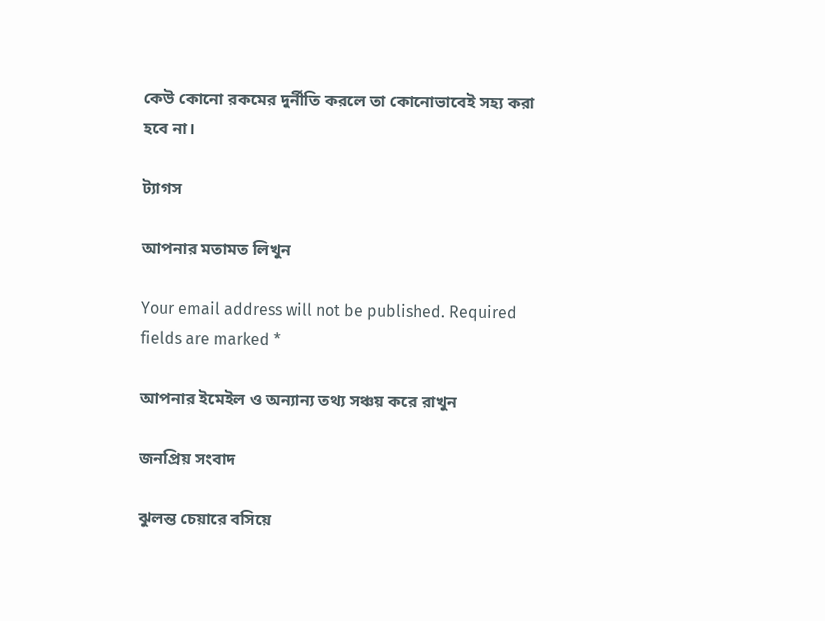কেউ কোনো রকমের দুর্নীতি করলে তা কোনোভাবেই সহ্য করা হবে না।

ট্যাগস

আপনার মতামত লিখুন

Your email address will not be published. Required fields are marked *

আপনার ইমেইল ও অন্যান্য তথ্য সঞ্চয় করে রাখুন

জনপ্রিয় সংবাদ

ঝুলন্ত চেয়ারে বসিয়ে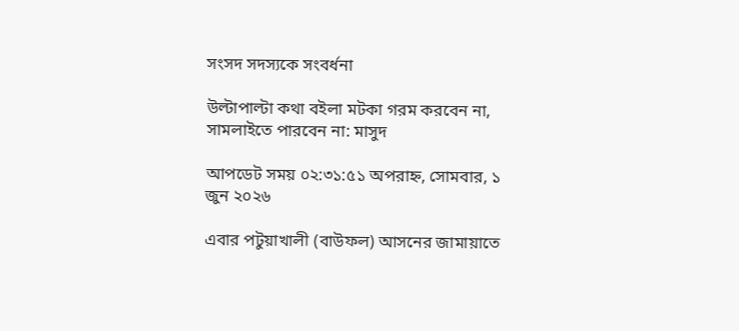সংসদ সদস্যকে সংবর্ধনা

উল্টাপাল্টা কথা বইলা মটকা গরম করবেন না, সামলাইতে পারবেন না: মাসুদ

আপডেট সময় ০২:৩১:৫১ অপরাহ্ন, সোমবার, ১ জুন ২০২৬

এবার পটুয়াখালী (বাউফল) আসনের জামায়াতে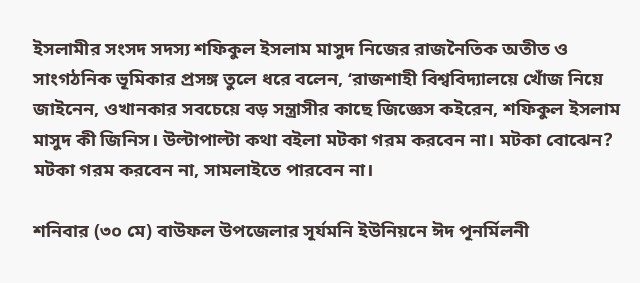ইসলামীর সংসদ সদস্য শফিকুল ইসলাম মাসুদ নিজের রাজনৈতিক অতীত ও সাংগঠনিক ভূমিকার প্রসঙ্গ তুলে ধরে বলেন, ‘রাজশাহী বিশ্ববিদ্যালয়ে খোঁজ নিয়ে জাইনেন, ওখানকার সবচেয়ে বড় সন্ত্রাসীর কাছে জিজ্ঞেস কইরেন, শফিকুল ইসলাম মাসুদ কী জিনিস। উল্টাপাল্টা কথা বইলা মটকা গরম করবেন না। মটকা বোঝেন? মটকা গরম করবেন না, সামলাইতে পারবেন না।

শনিবার (৩০ মে) বাউফল উপজেলার সূর্যমনি ইউনিয়নে ঈদ পূনর্মিলনী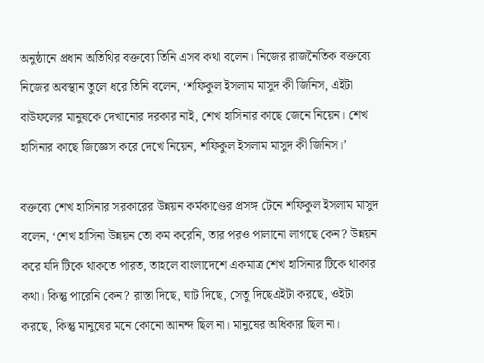অনুষ্ঠানে প্রধান অতিথির বক্তব্যে তিনি এসব কথা বলেন। নিজের রাজনৈতিক বক্তব্যে নিজের অবস্থান তুলে ধরে তিনি বলেন, ‘শফিকুল ইসলাম মাসুদ কী জিনিস, এইটা বাউফলের মানুষকে দেখানোর দরকার নাই, শেখ হাসিনার কাছে জেনে নিয়েন। শেখ হাসিনার কাছে জিজ্ঞেস করে দেখে নিয়েন, শফিকুল ইসলাম মাসুদ কী জিনিস।’

বক্তব্যে শেখ হাসিনার সরকারের উন্নয়ন কর্মকাণ্ডের প্রসঙ্গ টেনে শফিকুল ইসলাম মাসুদ বলেন, ‘শেখ হাসিনা উন্নয়ন তো কম করেনি, তার পরও পালানো লাগছে কেন? উন্নয়ন করে যদি টিকে থাকতে পারত, তাহলে বাংলাদেশে একমাত্র শেখ হাসিনার টিকে থাকার কথা। কিন্তু পারেনি কেন? রাস্তা দিছে, ঘাট দিছে, সেতু দিছেএইটা করছে, ওইটা করছে, কিন্তু মানুষের মনে কোনো আনন্দ ছিল না। মানুষের অধিকার ছিল না।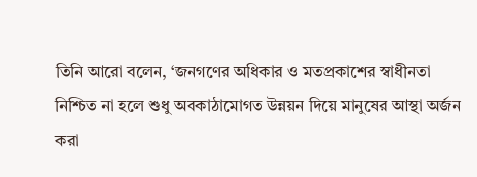তিনি আরো বলেন, ‘জনগণের অধিকার ও মতপ্রকাশের স্বাধীনতা নিশ্চিত না হলে শুধু অবকাঠামোগত উন্নয়ন দিয়ে মানুষের আস্থা অর্জন করা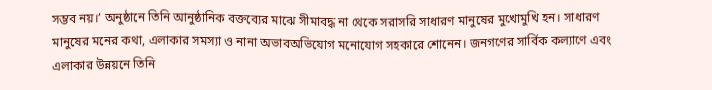সম্ভব নয়।’ অনুষ্ঠানে তিনি আনুষ্ঠানিক বক্তব্যের মাঝে সীমাবদ্ধ না থেকে সরাসরি সাধারণ মানুষের মুখোমুখি হন। সাধারণ মানুষের মনের কথা, এলাকার সমস্যা ও নানা অভাবঅভিযোগ মনোযোগ সহকারে শোনেন। জনগণের সার্বিক কল্যাণে এবং এলাকার উন্নয়নে তিনি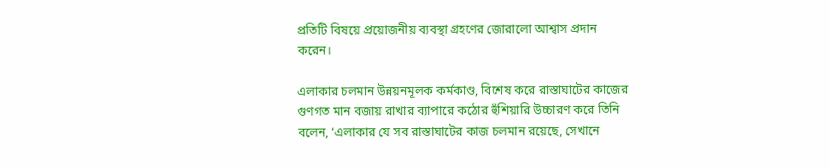প্রতিটি বিষয়ে প্রয়োজনীয় ব্যবস্থা গ্রহণের জোরালো আশ্বাস প্রদান করেন।

এলাকার চলমান উন্নয়নমূলক কর্মকাণ্ড, বিশেষ করে রাস্তাঘাটের কাজের গুণগত মান বজায় রাখার ব্যাপারে কঠোর হুঁশিয়ারি উচ্চারণ করে তিনি বলেন, ‘এলাকার যে সব রাস্তাঘাটের কাজ চলমান রয়েছে, সেখানে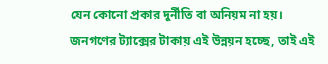যেন কোনো প্রকার দুর্নীতি বা অনিয়ম না হয়। জনগণের ট্যাক্সের টাকায় এই উন্নয়ন হচ্ছে, তাই এই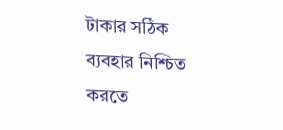টাকার সঠিক ব্যবহার নিশ্চিত করতে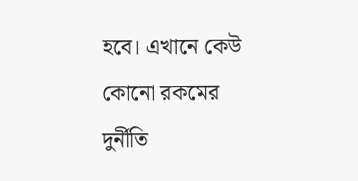হবে। এখানে কেউ কোনো রকমের দুর্নীতি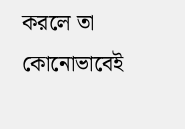করলে তা কোনোভাবেই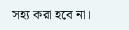সহ্য করা হবে না।